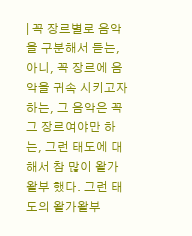| 꼭 장르별로 음악을 구분해서 듣는, 아니, 꼭 장르에 음악을 귀속 시키고자 하는, 그 음악은 꼭 그 장르여야만 하는, 그런 태도에 대해서 참 많이 왈가왈부 했다. 그런 태도의 왈가왈부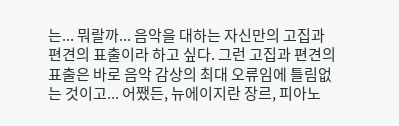는... 뭐랄까... 음악을 대하는 자신만의 고집과 편견의 표출이라 하고 싶다. 그런 고집과 편견의 표출은 바로 음악 감상의 최대 오류임에 틀림없는 것이고... 어쨌든, 뉴에이지란 장르, 피아노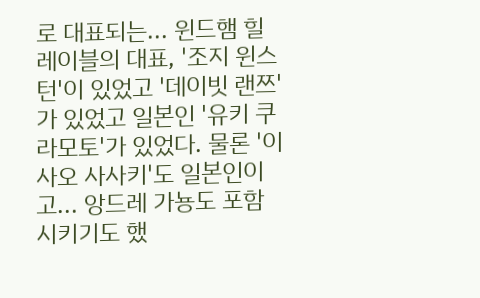로 대표되는... 윈드햄 힐 레이블의 대표, '조지 윈스턴'이 있었고 '데이빗 랜쯔'가 있었고 일본인 '유키 쿠라모토'가 있었다. 물론 '이사오 사사키'도 일본인이고... 앙드레 가뇽도 포함 시키기도 했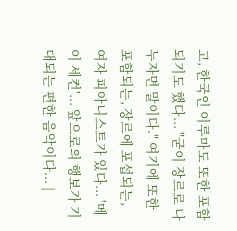고, 한국인 이루마도 또한 포함되기도 했다... "굳이 장르로 나누자면 말이다." 여기에 또한 포함되는, 장르에 포섭되는, 여자 피아니스트가 있다... '메이 세컨'... 앞으로의 행보가 기대되는 편한 음악이다... |